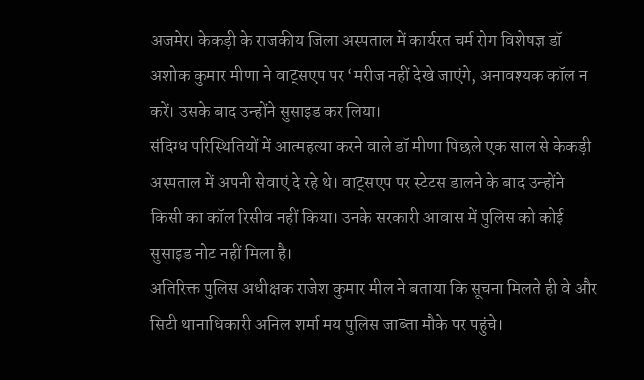अजमेर। केकड़ी के राजकीय जिला अस्पताल में कार्यरत चर्म रोग विशेषज्ञ डॉ अशोक कुमार मीणा ने वाट्सएप पर ‘मरीज नहीं देखे जाएंगे, अनावश्यक कॉल न करें। उसके बाद उन्होंने सुसाइड कर लिया।
संदिग्ध परिस्थितियों में आत्महत्या करने वाले डॉ मीणा पिछले एक साल से केकड़ी अस्पताल में अपनी सेवाएं दे रहे थे। वाट्सएप पर स्टेटस डालने के बाद उन्होंने किसी का कॉल रिसीव नहीं किया। उनके सरकारी आवास में पुलिस को कोई सुसाइड नोट नहीं मिला है।
अतिरिक्त पुलिस अधीक्षक राजेश कुमार मील ने बताया कि सूचना मिलते ही वे और सिटी थानाधिकारी अनिल शर्मा मय पुलिस जाब्ता मौके पर पहुंचे।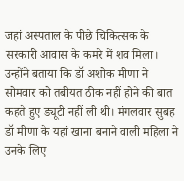जहां अस्पताल के पीछे चिकित्सक के सरकारी आवास के कमरे में शव मिला। उन्होंने बताया कि डॉ अशोक मीणा ने सोमवार को तबीयत ठीक नहीं होने की बात कहते हुए ड्यूटी नहीं ली थी। मंगलवार सुबह डॉ मीणा के यहां खाना बनाने वाली महिला ने उनके लिए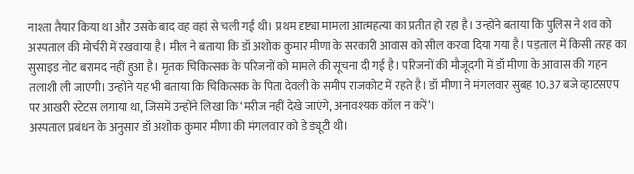नाश्ता तैयार किया था और उसके बाद वह वहां से चली गई थी। प्रथम दृष्ट्या मामला आत्महत्या का प्रतीत हो रहा है। उन्होंने बताया कि पुलिस ने शव को अस्पताल की मोर्चरी में रखवाया है। मील ने बताया कि डॉ अशोक कुमार मीणा के सरकारी आवास को सील करवा दिया गया है। पड़ताल में किसी तरह का सुसाइड नोट बरामद नहीं हुआ है। मृतक चिकित्सक के परिजनों को मामले की सूचना दी गई है। परिजनों की मौजूदगी में डॉ मीणा के आवास की गहन तलाशी ली जाएगी। उन्होंने यह भी बताया कि चिकित्सक के पिता देवली के समीप राजकोट में रहते है। डॉ मीणा ने मंगलवार सुबह 10.37 बजे व्हाटसएप पर आखरी स्टेटस लगाया था, जिसमें उन्होंने लिखा कि ‘मरीज नहीं देखे जाएंगे, अनावश्यक कॉल न करें’।
अस्पताल प्रबंधन के अनुसार डॉ अशोक कुमार मीणा की मंगलवार को डे ड्यूटी थी।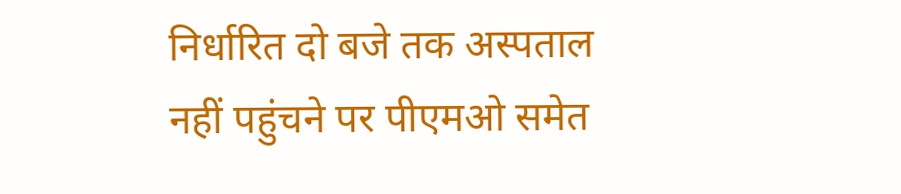निर्धारित दो बजे तक अस्पताल नहीं पहुंचने पर पीएमओ समेत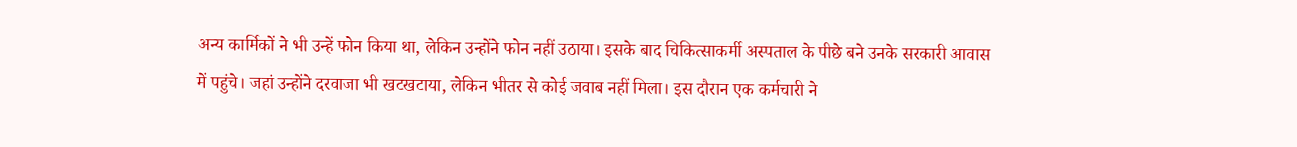अन्य कार्मिकों ने भी उन्हें फोन किया था, लेकिन उन्होंने फोन नहीं उठाया। इसके बाद चिकित्साकर्मी अस्पताल के पीछे बने उनके सरकारी आवास में पहुंचे। जहां उन्होंने दरवाजा भी खटखटाया, लेकिन भीतर से कोई जवाब नहीं मिला। इस दौरान एक कर्मचारी ने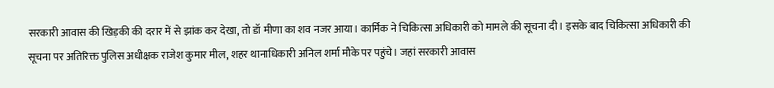सरकारी आवास की खिड़की की दरार में से झांक कर देखा, तो डॉ मीणा का शव नजर आया। कार्मिक ने चिकित्सा अधिकारी को मामले की सूचना दी। इसके बाद चिकित्सा अधिकारी की सूचना पर अतिरिक्त पुलिस अधीक्षक राजेश कुमार मील, शहर थानाधिकारी अनिल शर्मा मौके पर पहुंचे। जहां सरकारी आवास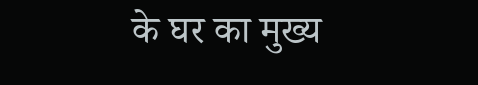के घर का मुख्य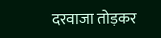दरवाजा तोड़कर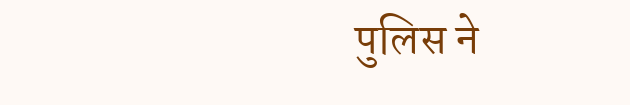पुलिस ने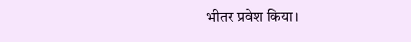भीतर प्रवेश किया।